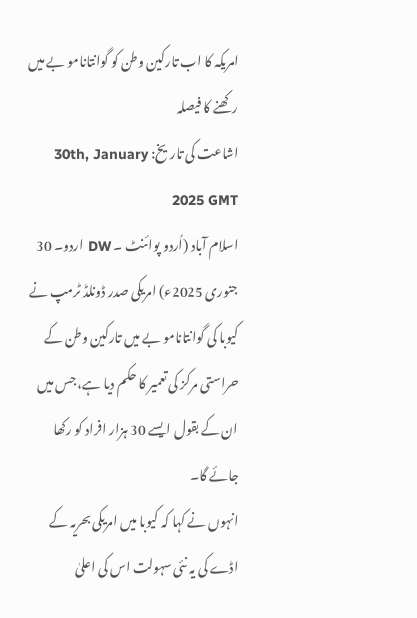امریکہ کا اب تارکین وطن کو گوانتانامو بے میں رکھنے کا فیصلہ
اشاعت کی تاریخ: 30th, January 2025 GMT
اسلام آباد (اُردو پوائنٹ ۔ DW اردو۔ 30 جنوری 2025ء) امریکی صدر ڈونلڈ ٹرمپ نے کیوبا کی گوانتانامو بے میں تارکین وطن کے حراستی مرکز کی تعمیر کا حکم دیا ہے، جس میں ان کے بقول ایسے 30 ہزار افراد کو رکھا جائے گا۔
انہوں نے کہا کہ کیوبا میں امریکی بحریہ کے اڈے کی یہ نئی سہولت اس کی اعلیٰ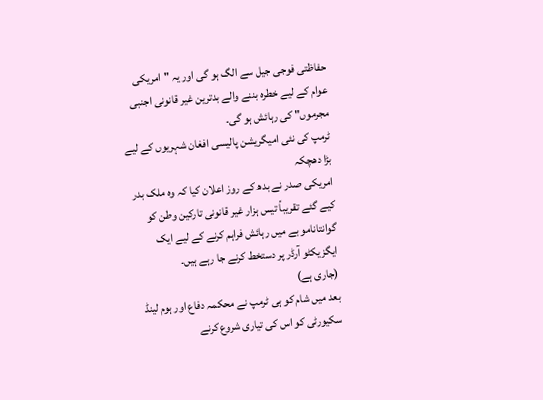حفاظتی فوجی جیل سے الگ ہو گی اور یہ "امریکی عوام کے لیے خطرہ بننے والے بدترین غیر قانونی اجنبی مجرموں" کی رہائش ہو گی۔
ٹرمپ کی نئی امیگریشن پالیسی افغان شہریوں کے لیے بڑا دھچکہ
امریکی صدر نے بدھ کے روز اعلان کیا کہ وہ ملک بدر کیے گئے تقریباً تیس ہزار غیر قانونی تارکین وطن کو گوانتانامو بے میں رہائش فراہم کرنے کے لیے ایک ایگزیکٹو آرڈر پر دستخط کرنے جا رہے ہیں۔
(جاری ہے)
بعد میں شام کو ہی ٹرمپ نے محکمہ دفاع اور ہوم لینڈ سکیورٹی کو اس کی تیاری شروع کرنے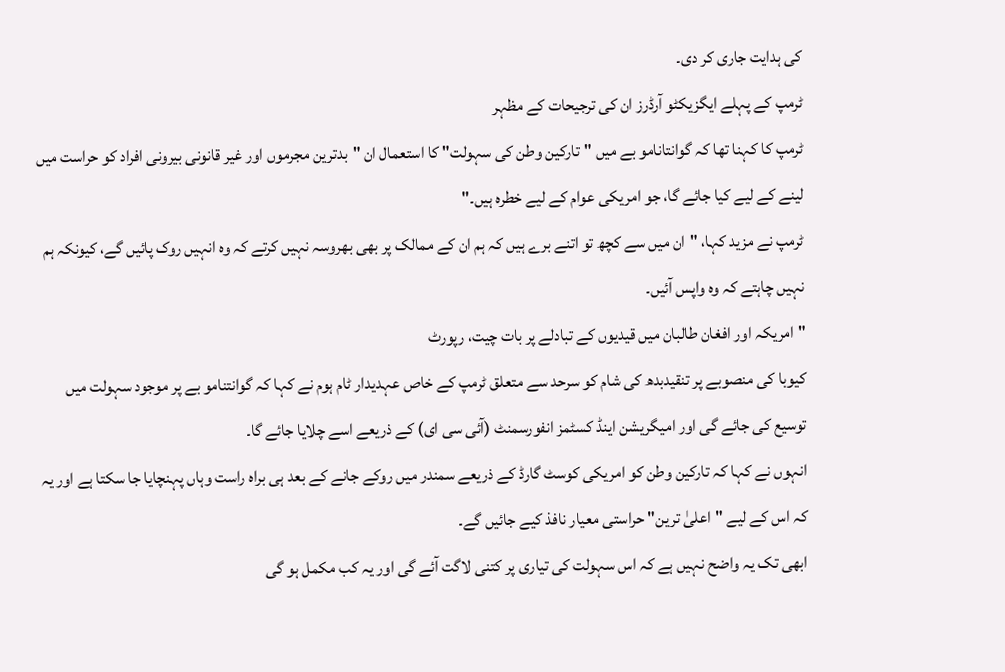کی ہدایت جاری کر دی۔
ٹرمپ کے پہلے ایگزیکٹو آرڈرز ان کی ترجیحات کے مظہر
ٹرمپ کا کہنا تھا کہ گوانتانامو بے میں "تارکین وطن کی سہولت" کا استعمال ان "بدترین مجرموں اور غیر قانونی بیرونی افراد کو حراست میں لینے کے لیے کیا جائے گا، جو امریکی عوام کے لیے خطرہ ہیں۔"
ٹرمپ نے مزید کہا، "ان میں سے کچھ تو اتنے برے ہیں کہ ہم ان کے ممالک پر بھی بھروسہ نہیں کرتے کہ وہ انہیں روک پائیں گے، کیونکہ ہم نہیں چاہتے کہ وہ واپس آئیں۔
"امریکہ اور افغان طالبان میں قیدیوں کے تبادلے پر بات چیت، رپورٹ
کیوبا کی منصوبے پر تنقیدبدھ کی شام کو سرحد سے متعلق ٹرمپ کے خاص عہدیدار ٹام ہوم نے کہا کہ گوانتنامو بے پر موجود سہولت میں توسیع کی جائے گی اور امیگریشن اینڈ کسٹمز انفورسمنٹ (آئی سی ای) کے ذریعے اسے چلایا جائے گا۔
انہوں نے کہا کہ تارکین وطن کو امریکی کوسٹ گارڈ کے ذریعے سمندر میں روکے جانے کے بعد ہی براہ راست وہاں پہنچایا جا سکتا ہے اور یہ کہ اس کے لیے "اعلیٰ ترین" حراستی معیار نافذ کیے جائیں گے۔
ابھی تک یہ واضح نہیں ہے کہ اس سہولت کی تیاری پر کتنی لاگت آئے گی اور یہ کب مکمل ہو گی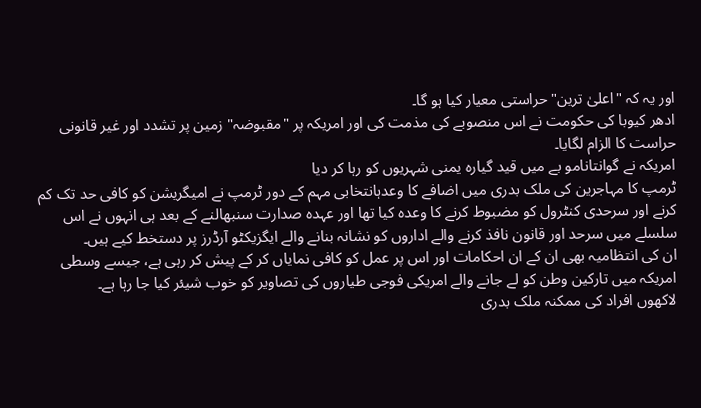اور یہ کہ "اعلیٰ ترین" حراستی معیار کیا ہو گا۔
ادھر کیوبا کی حکومت نے اس منصوبے کی مذمت کی اور امریکہ پر "مقبوضہ" زمین پر تشدد اور غیر قانونی حراست کا الزام لگایا۔
امریکہ نے گوانتانامو بے میں قید گیارہ یمنی شہریوں کو رہا کر دیا
ٹرمپ کا مہاجرین کی ملک بدری میں اضافے کا وعدہانتخابی مہم کے دور ٹرمپ نے امیگریشن کو کافی حد تک کم کرنے اور سرحدی کنٹرول کو مضبوط کرنے کا وعدہ کیا تھا اور عہدہ صدارت سنبھالنے کے بعد ہی انہوں نے اس سلسلے میں سرحد اور قانون نافذ کرنے والے اداروں کو نشانہ بنانے والے ایگزیکٹو آرڈرز پر دستخط کیے ہیں۔
ان کی انتظامیہ بھی ان کے ان احکامات اور اس پر عمل کو کافی نمایاں کر کے پیش کر رہی ہے، جیسے وسطی امریکہ میں تارکین وطن کو لے جانے والے امریکی فوجی طیاروں کی تصاویر کو خوب شیئر کیا جا رہا ہے۔
لاکھوں افراد کی ممکنہ ملک بدری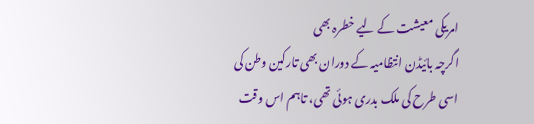امریکی معیشت کے لیے خطرہ بھی
اگرچہ بائیڈن انتظامیہ کے دوران بھی تارکین وطن کی اسی طرح کی ملک بدری ہوئی تھی، تاہم اس وقت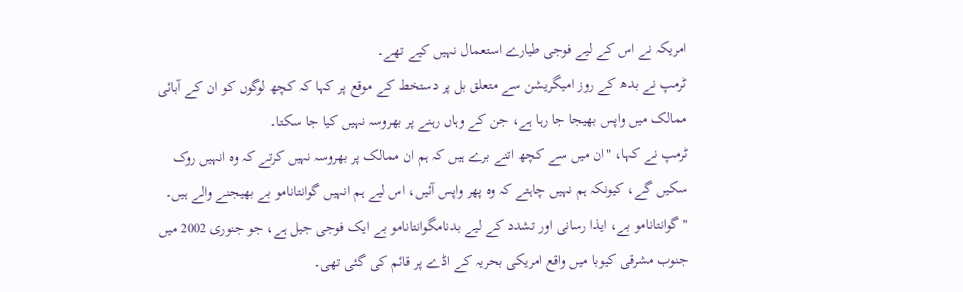امریکہ نے اس کے لیے فوجی طیارے استعمال نہیں کیے تھے۔
ٹرمپ نے بدھ کے روز امیگریشن سے متعلق بل پر دستخط کے موقع پر کہا کہ کچھ لوگوں کو ان کے آبائی ممالک میں واپس بھیجا جا رہا ہے، جن کے وہاں رہنے پر بھروسہ نہیں کیا جا سکتا۔
ٹرمپ نے کہا، "ان میں سے کچھ اتنے برے ہیں کہ ہم ان ممالک پر بھروسہ نہیں کرتے کہ وہ انہیں روک سکیں گے، کیونکہ ہم نہیں چاہتے کہ وہ پھر واپس آئیں، اس لیے ہم انہیں گوانتانامو بے بھیجنے والے ہیں۔
" گوانتانامو بے، ایذا رسانی اور تشدد کے لیے بدنامگوانتانامو بے ایک فوجی جیل ہے، جو جنوری 2002 میں جنوب مشرقی کیوبا میں واقع امریکی بحریہ کے اڈے پر قائم کی گئی تھی۔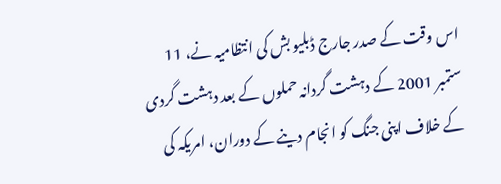اس وقت کے صدر جارج ڈبلیو بش کی انتظامیہ نے، 11 ستمبر 2001 کے دہشت گردانہ حملوں کے بعد دہشت گردی کے خلاف اپنی جنگ کو انجام دینے کے دوران، امریکہ کی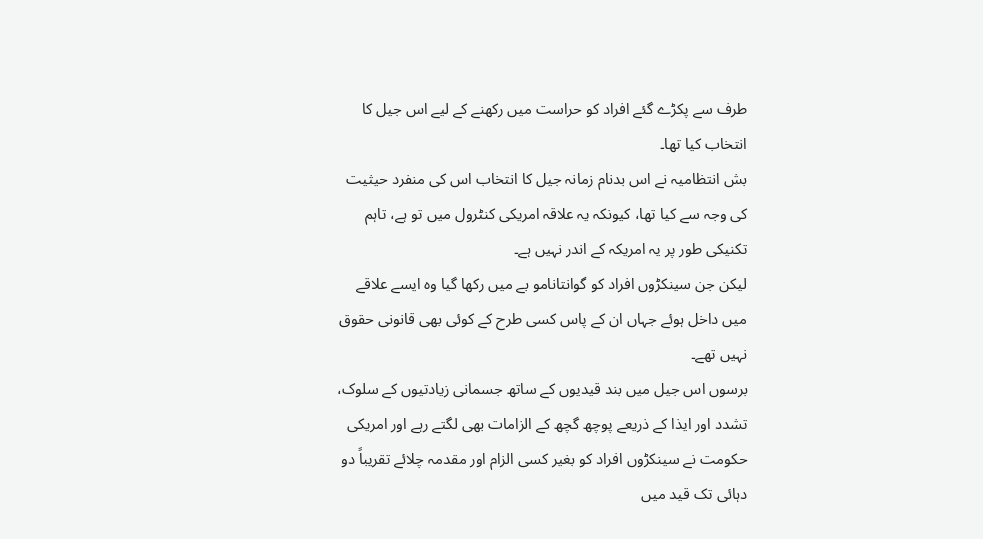طرف سے پکڑے گئے افراد کو حراست میں رکھنے کے لیے اس جیل کا انتخاب کیا تھا۔
بش انتظامیہ نے اس بدنام زمانہ جیل کا انتخاب اس کی منفرد حیثیت کی وجہ سے کیا تھا، کیونکہ یہ علاقہ امریکی کنٹرول میں تو ہے، تاہم تکنیکی طور پر یہ امریکہ کے اندر نہیں ہے۔
لیکن جن سینکڑوں افراد کو گوانتانامو بے میں رکھا گیا وہ ایسے علاقے میں داخل ہوئے جہاں ان کے پاس کسی طرح کے کوئی بھی قانونی حقوق نہیں تھے۔
برسوں اس جیل میں بند قیدیوں کے ساتھ جسمانی زیادتیوں کے سلوک، تشدد اور ایذا کے ذریعے پوچھ گچھ کے الزامات بھی لگتے رہے اور امریکی حکومت نے سینکڑوں افراد کو بغیر کسی الزام اور مقدمہ چلائے تقریباً دو دہائی تک قید میں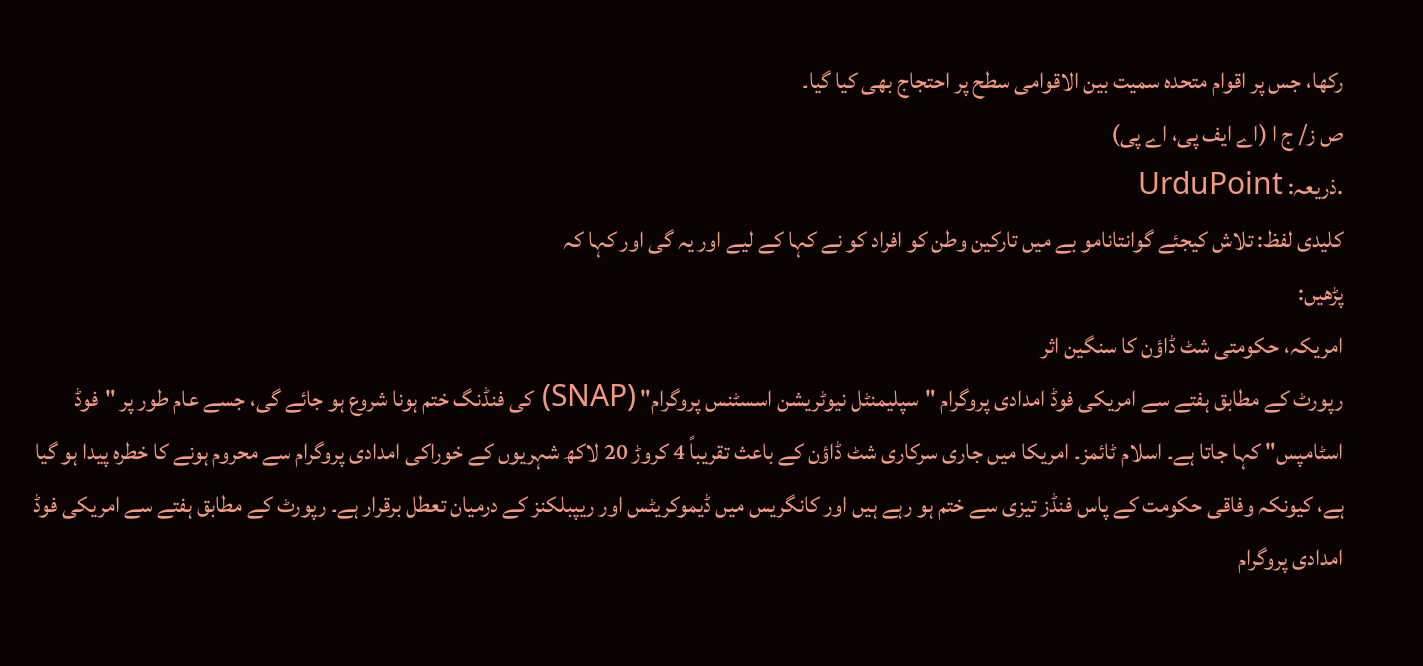رکھا، جس پر اقوام متحدہ سمیت بین الاقوامی سطح پر احتجاج بھی کیا گیا۔
ص ز/ ج ا (اے ایف پی، اے پی)
.ذریعہ: UrduPoint
کلیدی لفظ: تلاش کیجئے گوانتانامو بے میں تارکین وطن کو افراد کو نے کہا کے لیے اور یہ گی اور کہا کہ
پڑھیں:
امریکہ، حکومتی شٹ ڈاؤن کا سنگین اثر
رپورٹ کے مطابق ہفتے سے امریکی فوڈ امدادی پروگرام "سپلیمنٹل نیوٹریشن اسسٹنس پروگرام" (SNAP) کی فنڈنگ ختم ہونا شروع ہو جائے گی، جسے عام طور پر "فوڈ اسٹامپس" کہا جاتا ہے۔ اسلام ٹائمز۔ امریکا میں جاری سرکاری شٹ ڈاؤن کے باعث تقریباً 4 کروڑ 20 لاکھ شہریوں کے خوراکی امدادی پروگرام سے محروم ہونے کا خطرہ پیدا ہو گیا ہے، کیونکہ وفاقی حکومت کے پاس فنڈز تیزی سے ختم ہو رہے ہیں اور کانگریس میں ڈیموکریٹس اور ریپبلکنز کے درمیان تعطل برقرار ہے۔ رپورٹ کے مطابق ہفتے سے امریکی فوڈ امدادی پروگرام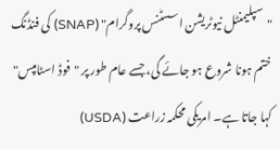"سپلیمنٹل نیوٹریشن اسسٹنس پروگرام" (SNAP) کی فنڈنگ ختم ہونا شروع ہو جائے گی، جسے عام طور پر "فوڈ اسٹامپس" کہا جاتا ہے۔ امریکی محکمہ زراعت (USDA)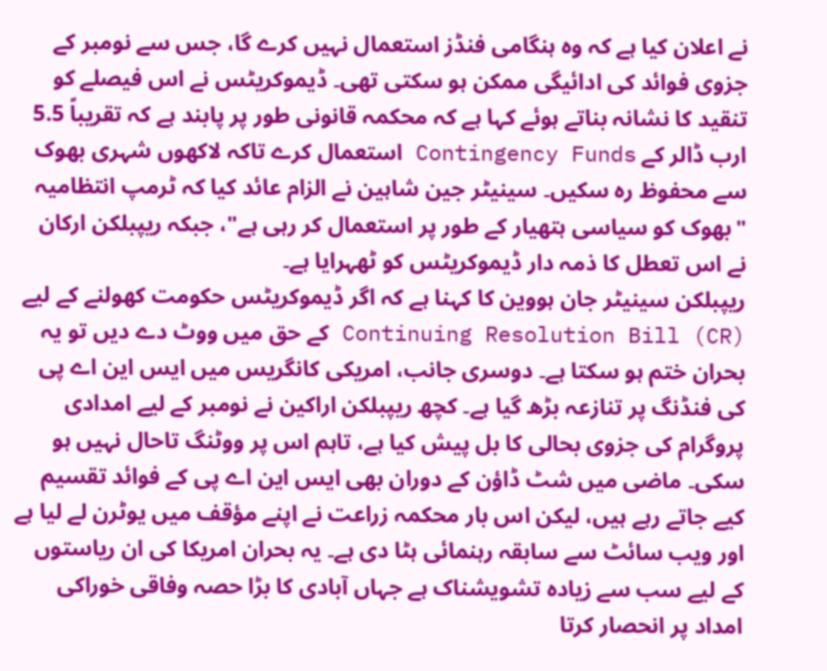نے اعلان کیا ہے کہ وہ ہنگامی فنڈز استعمال نہیں کرے گا، جس سے نومبر کے جزوی فوائد کی ادائیگی ممکن ہو سکتی تھی۔ ڈیموکریٹس نے اس فیصلے کو تنقید کا نشانہ بناتے ہوئے کہا ہے کہ محکمہ قانونی طور پر پابند ہے کہ تقریباً 5.5 ارب ڈالر کے Contingency Funds استعمال کرے تاکہ لاکھوں شہری بھوک سے محفوظ رہ سکیں۔ سینیٹر جین شاہین نے الزام عائد کیا کہ ٹرمپ انتظامیہ "بھوک کو سیاسی ہتھیار کے طور پر استعمال کر رہی ہے"، جبکہ ریپبلکن ارکان نے اس تعطل کا ذمہ دار ڈیموکریٹس کو ٹھہرایا ہے۔
ریپبلکن سینیٹر جان ہووین کا کہنا ہے کہ اگر ڈیموکریٹس حکومت کھولنے کے لیے Continuing Resolution Bill (CR) کے حق میں ووٹ دے دیں تو یہ بحران ختم ہو سکتا ہے۔ دوسری جانب، امریکی کانگریس میں ایس این اے پی کی فنڈنگ پر تنازعہ بڑھ گیا ہے۔ کچھ ریپبلکن اراکین نے نومبر کے لیے امدادی پروگرام کی جزوی بحالی کا بل پیش کیا ہے، تاہم اس پر ووٹنگ تاحال نہیں ہو سکی۔ ماضی میں شٹ ڈاؤن کے دوران بھی ایس این اے پی کے فوائد تقسیم کیے جاتے رہے ہیں، لیکن اس بار محکمہ زراعت نے اپنے مؤقف میں یوٹرن لے لیا ہے اور ویب سائٹ سے سابقہ رہنمائی ہٹا دی ہے۔ یہ بحران امریکا کی ان ریاستوں کے لیے سب سے زیادہ تشویشناک ہے جہاں آبادی کا بڑا حصہ وفاقی خوراکی امداد پر انحصار کرتا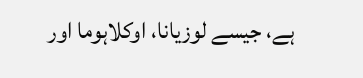ہے، جیسے لوزیانا، اوکلاہوما اور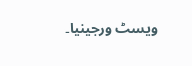ویسٹ ورجینیا۔